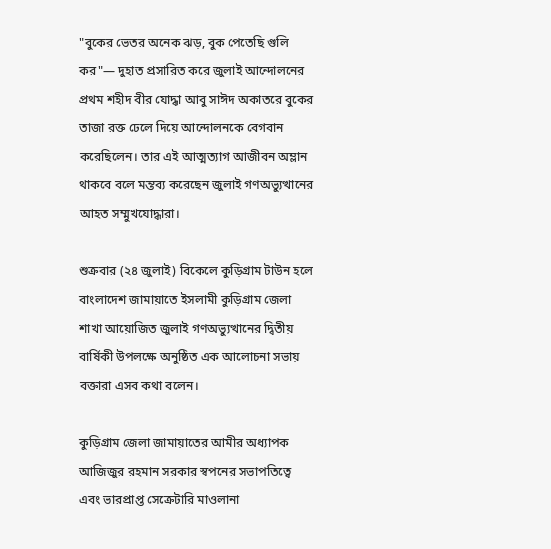"বুকের ভেতর অনেক ঝড়, বুক পেতেছি গুলি কর"— দুহাত প্রসারিত করে জুলাই আন্দোলনের প্রথম শহীদ বীর যোদ্ধা আবু সাঈদ অকাতরে বুকের তাজা রক্ত ঢেলে দিয়ে আন্দোলনকে বেগবান করেছিলেন। তার এই আত্মত্যাগ আজীবন অম্লান থাকবে বলে মন্তব্য করেছেন জুলাই গণঅভ্যুত্থানের আহত সম্মুখযোদ্ধারা।

শুক্রবার (২৪ জুলাই) বিকেলে কুড়িগ্রাম টাউন হলে বাংলাদেশ জামায়াতে ইসলামী কুড়িগ্রাম জেলা শাখা আয়োজিত জুলাই গণঅভ্যুত্থানের দ্বিতীয় বার্ষিকী উপলক্ষে অনুষ্ঠিত এক আলোচনা সভায় বক্তারা এসব কথা বলেন।

কুড়িগ্রাম জেলা জামায়াতের আমীর অধ্যাপক আজিজুর রহমান সরকার স্বপনের সভাপতিত্বে এবং ভারপ্রাপ্ত সেক্রেটারি মাওলানা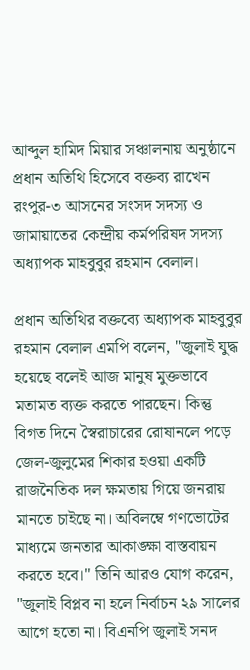আব্দুল হামিদ মিয়ার সঞ্চালনায় অনুষ্ঠানে প্রধান অতিথি হিসেবে বক্তব্য রাখেন রংপুর-৩ আসনের সংসদ সদস্য ও জামায়াতের কেন্দ্রীয় কর্মপরিষদ সদস্য অধ্যাপক মাহবুবুর রহমান বেলাল।

প্রধান অতিথির বক্তব্যে অধ্যাপক মাহবুবুর রহমান বেলাল এমপি বলেন, "জুলাই যুদ্ধ হয়েছে বলেই আজ মানুষ মুক্তভাবে মতামত ব্যক্ত করতে পারছেন। কিন্তু বিগত দিনে স্বৈরাচারের রোষানলে পড়ে জেল-জুলুমের শিকার হওয়া একটি রাজনৈতিক দল ক্ষমতায় গিয়ে জনরায় মানতে চাইছে না। অবিলম্বে গণভোটের মাধ্যমে জনতার আকাঙ্ক্ষা বাস্তবায়ন করতে হবে।" তিনি আরও যোগ করেন, "জুলাই বিপ্লব না হলে নির্বাচন ২৯ সালের আগে হতো না। বিএনপি জুলাই সনদ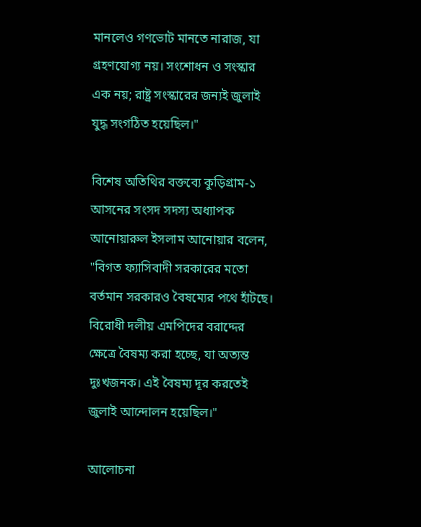মানলেও গণভোট মানতে নারাজ, যা গ্রহণযোগ্য নয়। সংশোধন ও সংস্কার এক নয়; রাষ্ট্র সংস্কারের জন্যই জুলাই যুদ্ধ সংগঠিত হয়েছিল।"

বিশেষ অতিথির বক্তব্যে কুড়িগ্রাম-১ আসনের সংসদ সদস্য অধ্যাপক আনোয়ারুল ইসলাম আনোয়ার বলেন, "বিগত ফ্যাসিবাদী সরকারের মতো বর্তমান সরকারও বৈষম্যের পথে হাঁটছে। বিরোধী দলীয় এমপিদের বরাদ্দের ক্ষেত্রে বৈষম্য করা হচ্ছে, যা অত্যন্ত দুঃখজনক। এই বৈষম্য দূর করতেই জুলাই আন্দোলন হয়েছিল।"

আলোচনা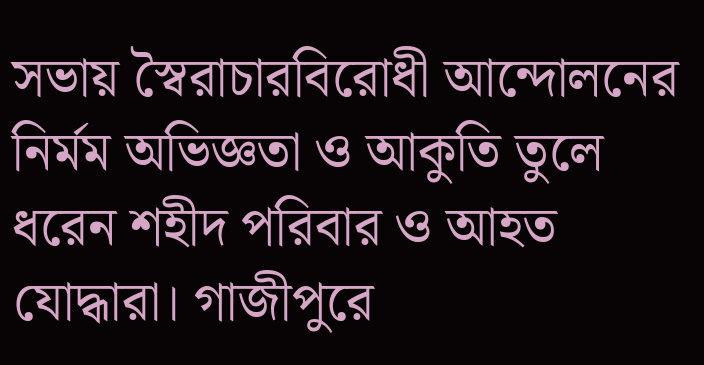সভায় স্বৈরাচারবিরোধী আন্দোলনের নির্মম অভিজ্ঞতা ও আকুতি তুলে ধরেন শহীদ পরিবার ও আহত যোদ্ধারা। গাজীপুরে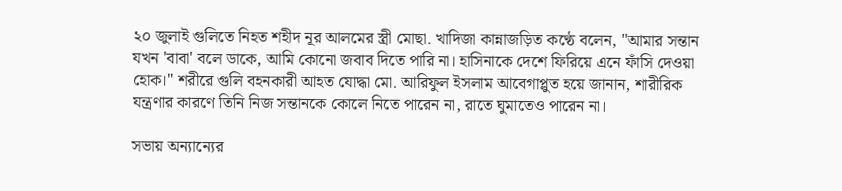২০ জুলাই গুলিতে নিহত শহীদ নূর আলমের স্ত্রী মোছা. খাদিজা কান্নাজড়িত কণ্ঠে বলেন, "আমার সন্তান যখন 'বাবা' বলে ডাকে, আমি কোনো জবাব দিতে পারি না। হাসিনাকে দেশে ফিরিয়ে এনে ফাঁসি দেওয়া হোক।" শরীরে গুলি বহনকারী আহত যোদ্ধা মো. আরিফুল ইসলাম আবেগাপ্লুত হয়ে জানান, শারীরিক যন্ত্রণার কারণে তিনি নিজ সন্তানকে কোলে নিতে পারেন না, রাতে ঘুমাতেও পারেন না।

সভায় অন্যান্যের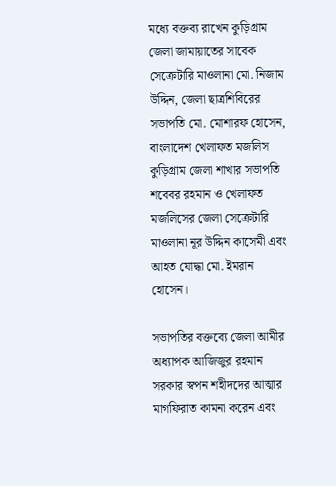মধ্যে বক্তব্য রাখেন কুড়িগ্রাম জেলা জামায়াতের সাবেক সেক্রেটারি মাওলানা মো. নিজাম উদ্দিন, জেলা ছাত্রশিবিরের সভাপতি মো. মোশারফ হোসেন, বাংলাদেশ খেলাফত মজলিস কুড়িগ্রাম জেলা শাখার সভাপতি শবেবর রহমান ও খেলাফত মজলিসের জেলা সেক্রেটারি মাওলানা নূর উদ্দিন কাসেমী এবং আহত যোদ্ধা মো. ইমরান হোসেন।

সভাপতির বক্তব্যে জেলা আমীর অধ্যাপক আজিজুর রহমান সরকার স্বপন শহীদদের আত্মার মাগফিরাত কামনা করেন এবং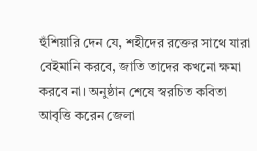হুঁশিয়ারি দেন যে, শহীদের রক্তের সাথে যারা বেইমানি করবে, জাতি তাদের কখনো ক্ষমা করবে না। অনুষ্ঠান শেষে স্বরচিত কবিতা আবৃত্তি করেন জেলা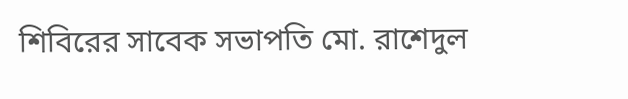শিবিরের সাবেক সভাপতি মো. রাশেদুল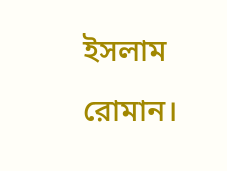ইসলাম রোমান।